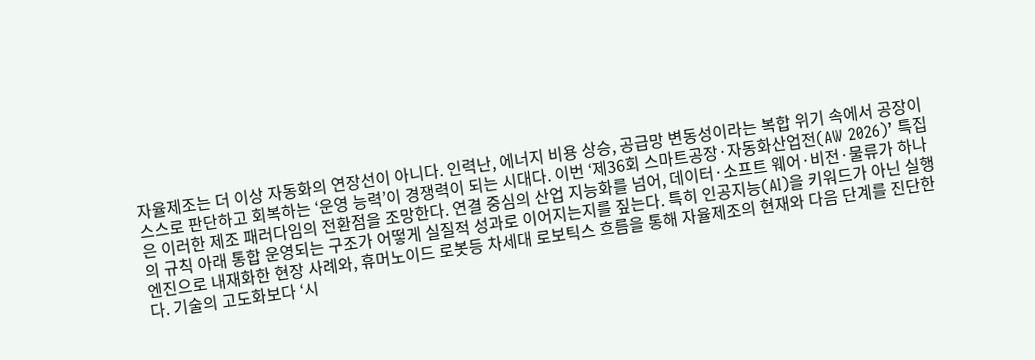자율제조는 더 이상 자동화의 연장선이 아니다. 인력난, 에너지 비용 상승, 공급망 변동성이라는 복합 위기 속에서 공장이 스스로 판단하고 회복하는 ‘운영 능력’이 경쟁력이 되는 시대다. 이번 ‘제36회 스마트공장·자동화산업전(AW 2026)’ 특집은 이러한 제조 패러다임의 전환점을 조망한다. 연결 중심의 산업 지능화를 넘어, 데이터·소프트 웨어·비전·물류가 하나의 규칙 아래 통합 운영되는 구조가 어떻게 실질적 성과로 이어지는지를 짚는다. 특히 인공지능(AI)을 키워드가 아닌 실행 엔진으로 내재화한 현장 사례와, 휴머노이드 로봇등 차세대 로보틱스 흐름을 통해 자율제조의 현재와 다음 단계를 진단한다. 기술의 고도화보다 ‘시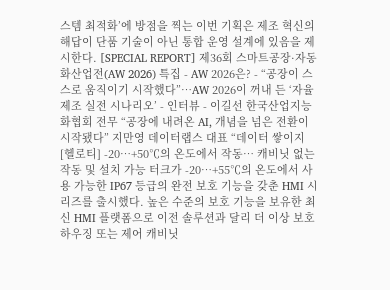스템 최적화’에 방점을 찍는 이번 기획은 제조 혁신의 해답이 단품 기술이 아닌 통합 운영 설계에 있음을 제시한다. [SPECIAL REPORT] 제36회 스마트공장·자동화산업전(AW 2026) 특집 - AW 2026은? - “공장이 스스로 움직이기 시작했다”…AW 2026이 꺼내 든 ‘자율제조 실전 시나리오’ - 인터뷰 - 이길선 한국산업지능화협회 전무 “공장에 내려온 AI, 개념을 넘은 전환이 시작됐다” 지만영 데이터랩스 대표 “데이터 쌓이지
[헬로티] -20…+50℃의 온도에서 작동… 캐비닛 없는 작동 및 설치 가능 터크가 -20…+55℃의 온도에서 사용 가능한 IP67 등급의 완전 보호 기능을 갖춘 HMI 시리즈를 출시했다. 높은 수준의 보호 기능을 보유한 최신 HMI 플랫폼으로 이전 솔루션과 달리 더 이상 보호 하우징 또는 제어 캐비닛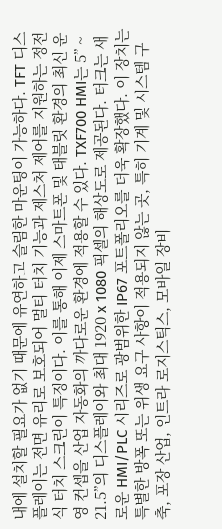내에 설치할 필요가 없기 때문에 유연하고 슬림한 마운팅이 가능하다. TFT 디스플레이는 전면 유리로 보호되어 멀티 터치 기능과 제스처 제어를 지원하는 정전식 터치 스크린이 특징이다. 이를 통해 이제 스마트폰 및 태블릿 환경의 최신 운영 컨셉을 산업 자동화의 까다로운 환경에 적용할 수 있다. TXF700 HMI는 5” ~ 21.5”의 디스플레이와 최대 1920 x 1080 픽셀의 해상도로 제공된다. 터크는 새로운 HMI/PLC 시리즈로 광범위한 IP67 포트폴리오를 더욱 확장했다. 이 장치는 특별한 방폭 또는 위생 요구 사항이 적용되지 않는 곳, 특히 기계 및 시스템 구축, 포장 산업, 인트라 로지스틱스, 모바일 장비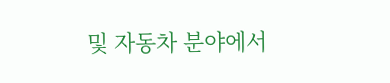및 자동차 분야에서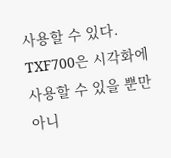사용할 수 있다. TXF700은 시각화에 사용할 수 있을 뿐만 아니